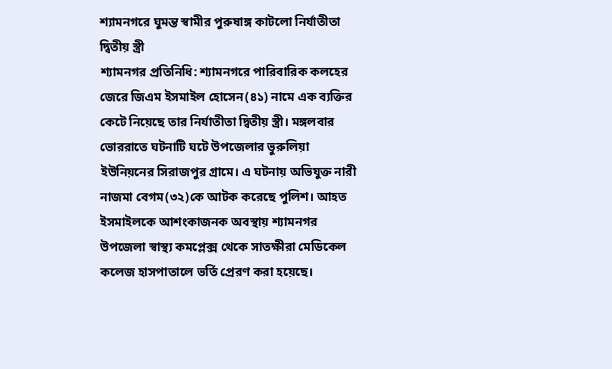শ্যামনগরে ঘুমন্ত স্বামীর পুরুষাঙ্গ কাটলো নির্যাতীতা দ্বিতীয় স্ত্রী
শ্যামনগর প্রতিনিধি: শ্যামনগরে পারিবারিক কলহের জেরে জিএম ইসমাইল হোসেন(৪১) নামে এক ব্যক্তির কেটে নিয়েছে তার নির্যাতীতা দ্বিতীয় স্ত্রী। মঙ্গলবার ভোররাতে ঘটনাটি ঘটে উপজেলার ভুরুলিয়া ইউনিয়নের সিরাজপুর গ্রামে। এ ঘটনায় অভিযুক্ত নারী নাজমা বেগম(৩২)কে আটক করেছে পুলিশ। আহত ইসমাইলকে আশংকাজনক অবস্থায় শ্যামনগর উপজেলা স্বাস্থ্য কমপ্লেক্স থেকে সাতক্ষীরা মেডিকেল কলেজ হাসপাতালে ভর্তি প্রেরণ করা হয়েছে।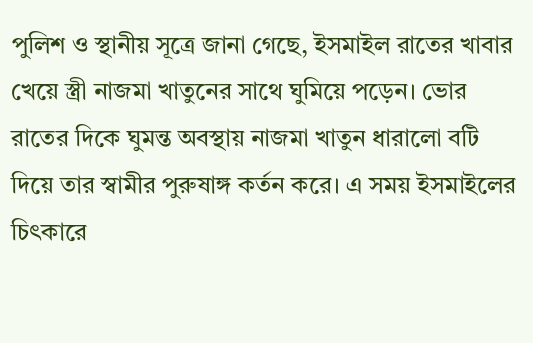পুলিশ ও স্থানীয় সূত্রে জানা গেছে, ইসমাইল রাতের খাবার খেয়ে স্ত্রী নাজমা খাতুনের সাথে ঘুমিয়ে পড়েন। ভোর রাতের দিকে ঘুমন্ত অবস্থায় নাজমা খাতুন ধারালো বটি দিয়ে তার স্বামীর পুরুষাঙ্গ কর্তন করে। এ সময় ইসমাইলের চিৎকারে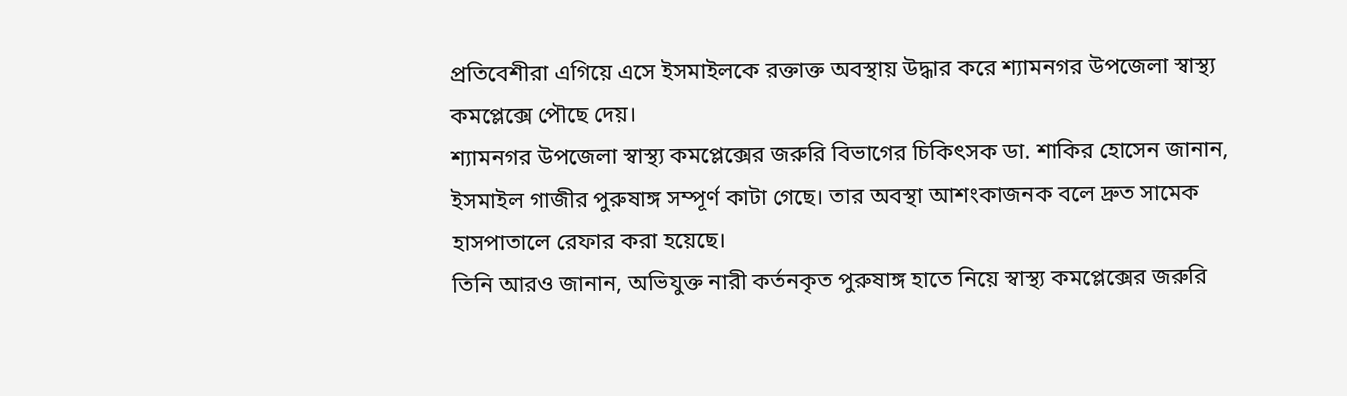প্রতিবেশীরা এগিয়ে এসে ইসমাইলকে রক্তাক্ত অবস্থায় উদ্ধার করে শ্যামনগর উপজেলা স্বাস্থ্য কমপ্লেক্সে পৌছে দেয়।
শ্যামনগর উপজেলা স্বাস্থ্য কমপ্লেক্সের জরুরি বিভাগের চিকিৎসক ডা. শাকির হোসেন জানান, ইসমাইল গাজীর পুরুষাঙ্গ সম্পূর্ণ কাটা গেছে। তার অবস্থা আশংকাজনক বলে দ্রুত সামেক হাসপাতালে রেফার করা হয়েছে।
তিনি আরও জানান, অভিযুক্ত নারী কর্তনকৃত পুরুষাঙ্গ হাতে নিয়ে স্বাস্থ্য কমপ্লেক্সের জরুরি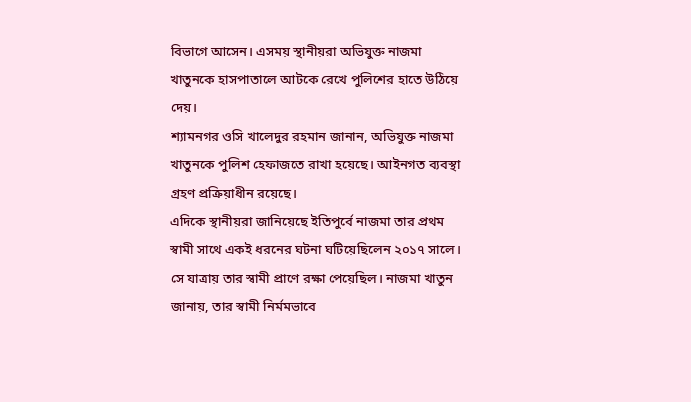বিভাগে আসেন। এসময় স্থানীয়রা অভিযুক্ত নাজমা খাতুনকে হাসপাতালে আটকে রেখে পুলিশের হাতে উঠিয়ে দেয়।
শ্যামনগর ওসি খালেদুর রহমান জানান, অভিযুক্ত নাজমা খাতুনকে পুলিশ হেফাজতে রাখা হয়েছে। আইনগত ব্যবস্থা গ্রহণ প্রক্রিয়াধীন রয়েছে।
এদিকে স্থানীয়রা জানিয়েছে ইতিপুর্বে নাজমা তার প্রথম স্বামী সাথে একই ধরনের ঘটনা ঘটিয়েছিলেন ২০১৭ সালে। সে যাত্রায় তার স্বামী প্রাণে রক্ষা পেয়েছিল। নাজমা খাতুন জানায়, তার স্বামী নির্মমভাবে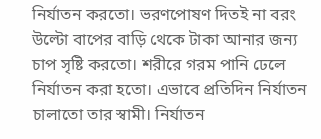নির্যাতন করতো। ভরণপোষণ দিতই না বরং উল্টো বাপের বাড়ি থেকে টাকা আনার জন্য চাপ সৃষ্টি করতো। শরীরে গরম পানি ঢেলে নির্যাতন করা হতো। এভাবে প্রতিদিন নির্যাতন চালাতো তার স্বামী। নির্যাতন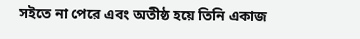সইতে না পেরে এবং অতীষ্ঠ হয়ে তিনি একাজ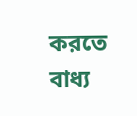করতে বাধ্য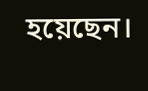হয়েছেন।